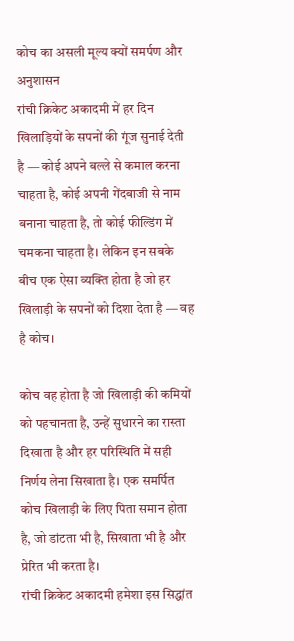कोच का असली मूल्य क्यों समर्पण और अनुशासन
रांची क्रिकेट अकादमी में हर दिन खिलाड़ियों के सपनों की गूंज सुनाई देती है — कोई अपने बल्ले से कमाल करना चाहता है, कोई अपनी गेंदबाजी से नाम बनाना चाहता है, तो कोई फील्डिंग में चमकना चाहता है। लेकिन इन सबके बीच एक ऐसा व्यक्ति होता है जो हर खिलाड़ी के सपनों को दिशा देता है — वह है कोच।

कोच वह होता है जो खिलाड़ी की कमियों को पहचानता है, उन्हें सुधारने का रास्ता दिखाता है और हर परिस्थिति में सही निर्णय लेना सिखाता है। एक समर्पित कोच खिलाड़ी के लिए पिता समान होता है, जो डांटता भी है, सिखाता भी है और प्रेरित भी करता है।
रांची क्रिकेट अकादमी हमेशा इस सिद्धांत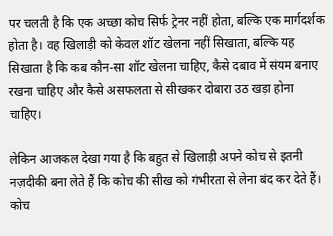पर चलती है कि एक अच्छा कोच सिर्फ ट्रेनर नहीं होता, बल्कि एक मार्गदर्शक होता है। वह खिलाड़ी को केवल शॉट खेलना नहीं सिखाता, बल्कि यह सिखाता है कि कब कौन-सा शॉट खेलना चाहिए, कैसे दबाव में संयम बनाए रखना चाहिए और कैसे असफलता से सीखकर दोबारा उठ खड़ा होना चाहिए।

लेकिन आजकल देखा गया है कि बहुत से खिलाड़ी अपने कोच से इतनी नज़दीकी बना लेते हैं कि कोच की सीख को गंभीरता से लेना बंद कर देते हैं। कोच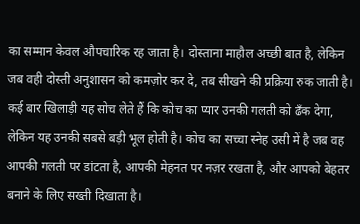का सम्मान केवल औपचारिक रह जाता है। दोस्ताना माहौल अच्छी बात है, लेकिन जब वही दोस्ती अनुशासन को कमज़ोर कर दे, तब सीखने की प्रक्रिया रुक जाती है।
कई बार खिलाड़ी यह सोच लेते हैं कि कोच का प्यार उनकी गलती को ढँक देगा, लेकिन यह उनकी सबसे बड़ी भूल होती है। कोच का सच्चा स्नेह उसी में है जब वह आपकी गलती पर डांटता है, आपकी मेहनत पर नज़र रखता है, और आपको बेहतर बनाने के लिए सख्ती दिखाता है।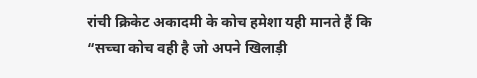रांची क्रिकेट अकादमी के कोच हमेशा यही मानते हैं कि “सच्चा कोच वही है जो अपने खिलाड़ी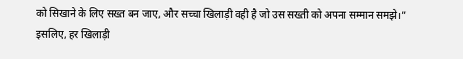को सिखाने के लिए सख्त बन जाए, और सच्चा खिलाड़ी वही है जो उस सख्ती को अपना सम्मान समझे।”
इसलिए, हर खिलाड़ी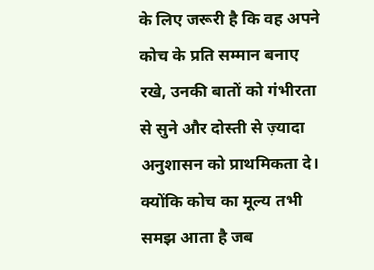के लिए जरूरी है कि वह अपने कोच के प्रति सम्मान बनाए रखे, उनकी बातों को गंभीरता से सुने और दोस्ती से ज़्यादा अनुशासन को प्राथमिकता दे। क्योंकि कोच का मूल्य तभी समझ आता है जब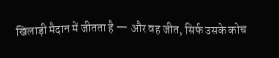खिलाड़ी मैदान में जीतता है — और वह जीत, सिर्फ उसके कोच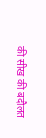की सीख की बदौलत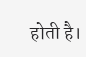होती है।